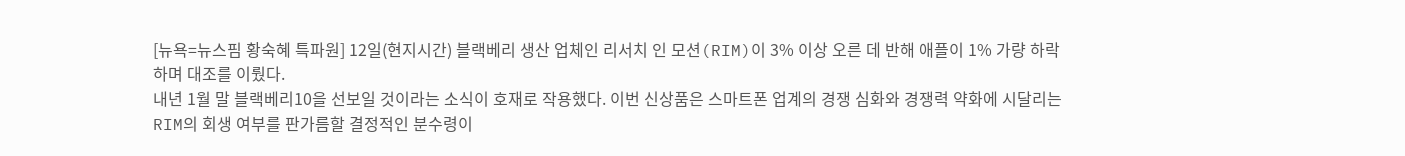[뉴욕=뉴스핌 황숙혜 특파원] 12일(현지시간) 블랙베리 생산 업체인 리서치 인 모션(RIM)이 3% 이상 오른 데 반해 애플이 1% 가량 하락하며 대조를 이뤘다.
내년 1월 말 블랙베리10을 선보일 것이라는 소식이 호재로 작용했다. 이번 신상품은 스마트폰 업계의 경쟁 심화와 경쟁력 약화에 시달리는 RIM의 회생 여부를 판가름할 결정적인 분수령이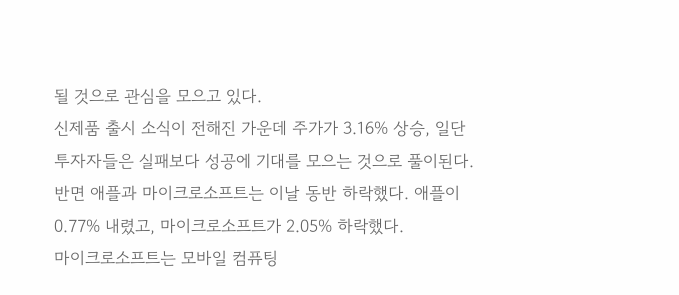될 것으로 관심을 모으고 있다.
신제품 출시 소식이 전해진 가운데 주가가 3.16% 상승, 일단 투자자들은 실패보다 성공에 기대를 모으는 것으로 풀이된다.
반면 애플과 마이크로소프트는 이날 동반 하락했다. 애플이 0.77% 내렸고, 마이크로소프트가 2.05% 하락했다.
마이크로소프트는 모바일 컴퓨팅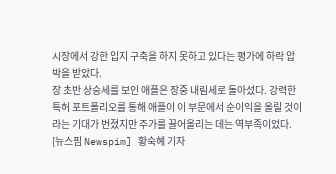시장에서 강한 입지 구축을 하지 못하고 있다는 평가에 하락 압박을 받았다.
장 초반 상승세를 보인 애플은 장중 내림세로 돌아섰다. 강력한 특허 포트폴리오를 통해 애플이 이 부문에서 순이익을 올릴 것이라는 기대가 번졌지만 주가를 끌어올리는 데는 역부족이었다.
[뉴스핌 Newspim] 황숙혜 기자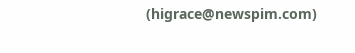(higrace@newspim.com)